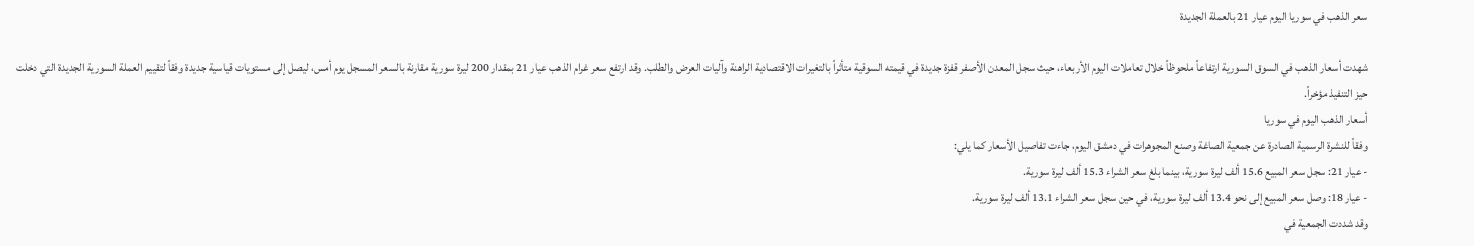سعر الذهب في سوريا اليوم عيار 21 بالعملة الجديدة

شهدت أسعار الذهب في السوق السورية ارتفاعاً ملحوظاً خلال تعاملات اليوم الأربعاء، حيث سجل المعدن الأصفر قفزة جديدة في قيمته السوقية متأثراً بالتغيرات الاقتصادية الراهنة وآليات العرض والطلب. وقد ارتفع سعر غرام الذهب عيار 21 بمقدار 200 ليرة سورية مقارنة بالسعر المسجل يوم أمس، ليصل إلى مستويات قياسية جديدة وفقاً لتقييم العملة السورية الجديدة التي دخلت حيز التنفيذ مؤخراً.
أسعار الذهب اليوم في سوريا
وفقاً للنشرة الرسمية الصادرة عن جمعية الصاغة وصنع المجوهرات في دمشق اليوم، جاءت تفاصيل الأسعار كما يلي:
- عيار 21: سجل سعر المبيع 15.6 ألف ليرة سورية، بينما بلغ سعر الشراء 15.3 ألف ليرة سورية.
- عيار 18: وصل سعر المبيع إلى نحو 13.4 ألف ليرة سورية، في حين سجل سعر الشراء 13.1 ألف ليرة سورية.
وقد شددت الجمعية في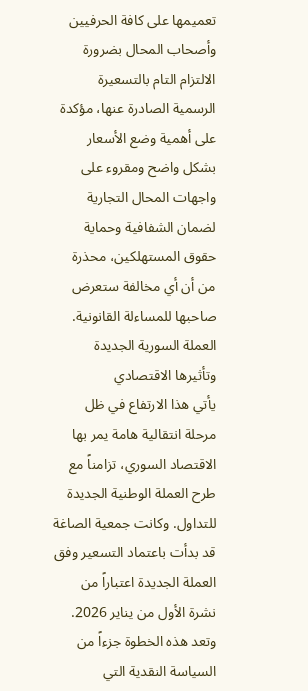تعميمها على كافة الحرفيين وأصحاب المحال بضرورة الالتزام التام بالتسعيرة الرسمية الصادرة عنها، مؤكدة على أهمية وضع الأسعار بشكل واضح ومقروء على واجهات المحال التجارية لضمان الشفافية وحماية حقوق المستهلكين، محذرة من أن أي مخالفة ستعرض صاحبها للمساءلة القانونية.
العملة السورية الجديدة وتأثيرها الاقتصادي
يأتي هذا الارتفاع في ظل مرحلة انتقالية هامة يمر بها الاقتصاد السوري، تزامناً مع طرح العملة الوطنية الجديدة للتداول. وكانت جمعية الصاغة قد بدأت باعتماد التسعير وفق العملة الجديدة اعتباراً من نشرة الأول من يناير 2026. وتعد هذه الخطوة جزءاً من السياسة النقدية التي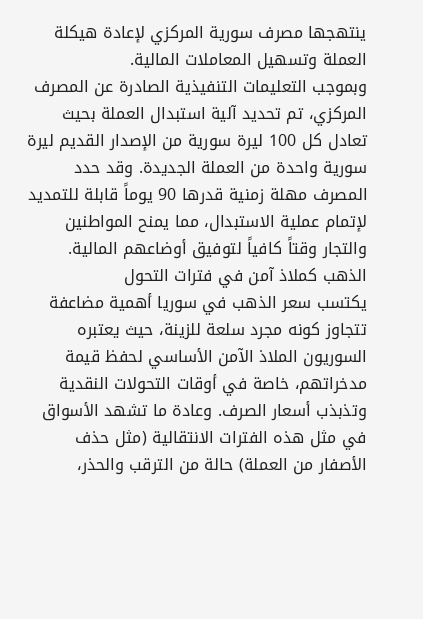ينتهجها مصرف سورية المركزي لإعادة هيكلة العملة وتسهيل المعاملات المالية.
وبموجب التعليمات التنفيذية الصادرة عن المصرف المركزي، تم تحديد آلية استبدال العملة بحيث تعادل كل 100 ليرة سورية من الإصدار القديم ليرة سورية واحدة من العملة الجديدة. وقد حدد المصرف مهلة زمنية قدرها 90 يوماً قابلة للتمديد لإتمام عملية الاستبدال، مما يمنح المواطنين والتجار وقتاً كافياً لتوفيق أوضاعهم المالية.
الذهب كملاذ آمن في فترات التحول
يكتسب سعر الذهب في سوريا أهمية مضاعفة تتجاوز كونه مجرد سلعة للزينة، حيث يعتبره السوريون الملاذ الآمن الأساسي لحفظ قيمة مدخراتهم، خاصة في أوقات التحولات النقدية وتذبذب أسعار الصرف. وعادة ما تشهد الأسواق في مثل هذه الفترات الانتقالية (مثل حذف الأصفار من العملة) حالة من الترقب والحذر،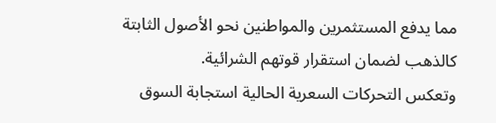مما يدفع المستثمرين والمواطنين نحو الأصول الثابتة كالذهب لضمان استقرار قوتهم الشرائية.
وتعكس التحركات السعرية الحالية استجابة السوق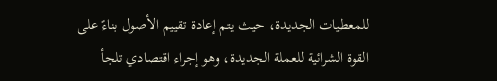للمعطيات الجديدة، حيث يتم إعادة تقييم الأصول بناءً على القوة الشرائية للعملة الجديدة، وهو إجراء اقتصادي تلجأ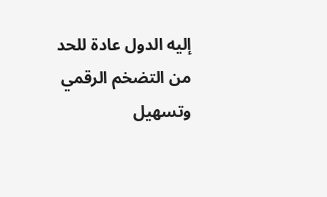إليه الدول عادة للحد من التضخم الرقمي وتسهيل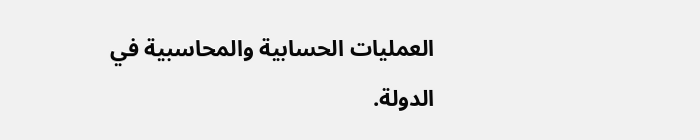العمليات الحسابية والمحاسبية في الدولة.